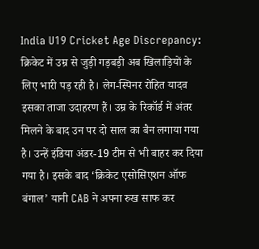India U19 Cricket Age Discrepancy: क्रिकेट में उम्र से जुड़ी गड़बड़ी अब खिलाड़ियों के लिए भारी पड़ रही है। लेग-स्पिनर रोहित यादव इसका ताजा उदाहरण हैं। उम्र के रिकॉर्ड में अंतर मिलने के बाद उन पर दो साल का बैन लगाया गया है। उन्हें इंडिया अंडर-19 टीम से भी बाहर कर दिया गया है। इसके बाद ‘क्रिकेट एसोसिएशन ऑफ बंगाल’ यानी CAB ने अपना रुख साफ कर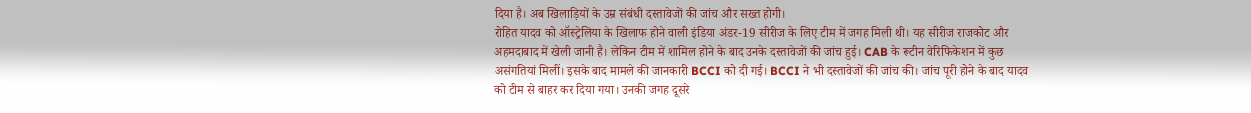दिया है। अब खिलाड़ियों के उम्र संबंधी दस्तावेजों की जांच और सख्त होगी।
रोहित यादव को ऑस्ट्रेलिया के खिलाफ होने वाली इंडिया अंडर-19 सीरीज के लिए टीम में जगह मिली थी। यह सीरीज राजकोट और अहमदाबाद में खेली जानी है। लेकिन टीम में शामिल होने के बाद उनके दस्तावेजों की जांच हुई। CAB के रूटीन वेरिफिकेशन में कुछ असंगतियां मिलीं। इसके बाद मामले की जानकारी BCCI को दी गई। BCCI ने भी दस्तावेजों की जांच की। जांच पूरी होने के बाद यादव को टीम से बाहर कर दिया गया। उनकी जगह दूसरे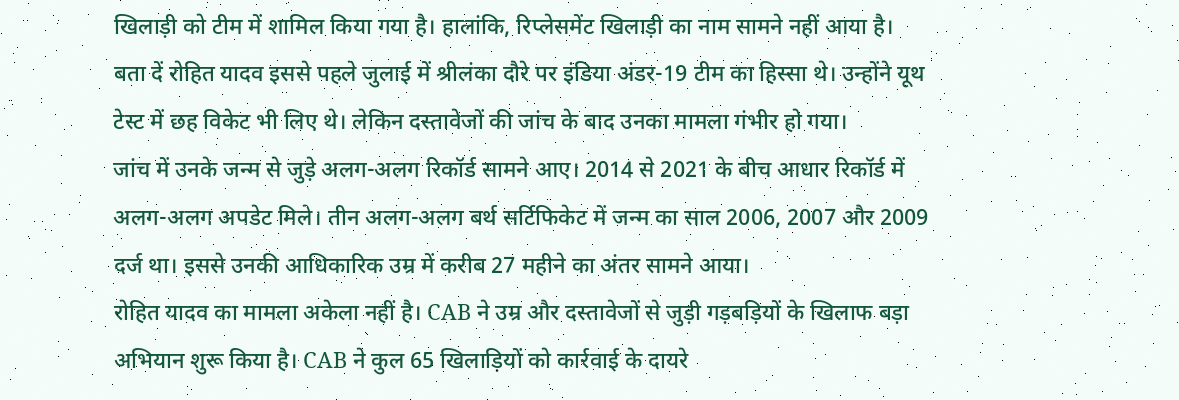खिलाड़ी को टीम में शामिल किया गया है। हालांकि, रिप्लेसमेंट खिलाड़ी का नाम सामने नहीं आया है।
बता दें रोहित यादव इससे पहले जुलाई में श्रीलंका दौरे पर इंडिया अंडर-19 टीम का हिस्सा थे। उन्होंने यूथ टेस्ट में छह विकेट भी लिए थे। लेकिन दस्तावेजों की जांच के बाद उनका मामला गंभीर हो गया।
जांच में उनके जन्म से जुड़े अलग-अलग रिकॉर्ड सामने आए। 2014 से 2021 के बीच आधार रिकॉर्ड में अलग-अलग अपडेट मिले। तीन अलग-अलग बर्थ सर्टिफिकेट में जन्म का साल 2006, 2007 और 2009 दर्ज था। इससे उनकी आधिकारिक उम्र में करीब 27 महीने का अंतर सामने आया।
रोहित यादव का मामला अकेला नहीं है। CAB ने उम्र और दस्तावेजों से जुड़ी गड़बड़ियों के खिलाफ बड़ा अभियान शुरू किया है। CAB ने कुल 65 खिलाड़ियों को कार्रवाई के दायरे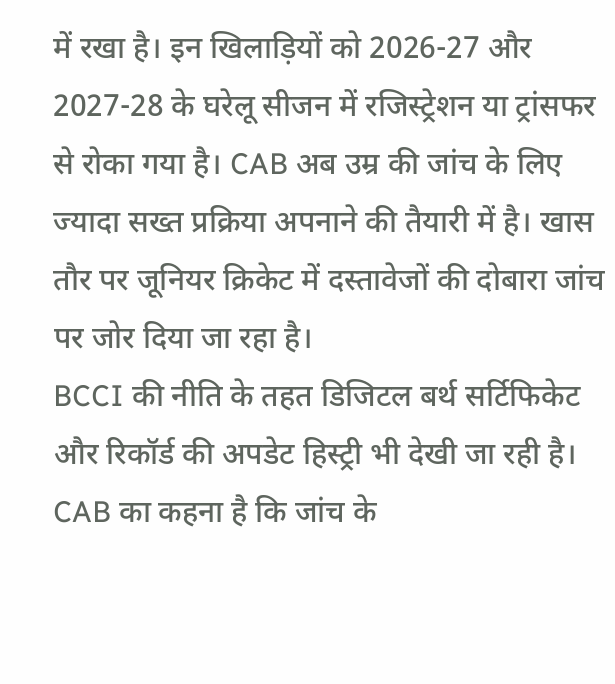में रखा है। इन खिलाड़ियों को 2026-27 और 2027-28 के घरेलू सीजन में रजिस्ट्रेशन या ट्रांसफर से रोका गया है। CAB अब उम्र की जांच के लिए ज्यादा सख्त प्रक्रिया अपनाने की तैयारी में है। खास तौर पर जूनियर क्रिकेट में दस्तावेजों की दोबारा जांच पर जोर दिया जा रहा है।
BCCI की नीति के तहत डिजिटल बर्थ सर्टिफिकेट और रिकॉर्ड की अपडेट हिस्ट्री भी देखी जा रही है। CAB का कहना है कि जांच के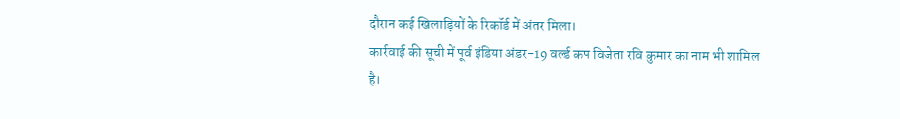दौरान कई खिलाड़ियों के रिकॉर्ड में अंतर मिला।
कार्रवाई की सूची में पूर्व इंडिया अंडर-19 वर्ल्ड कप विजेता रवि कुमार का नाम भी शामिल है।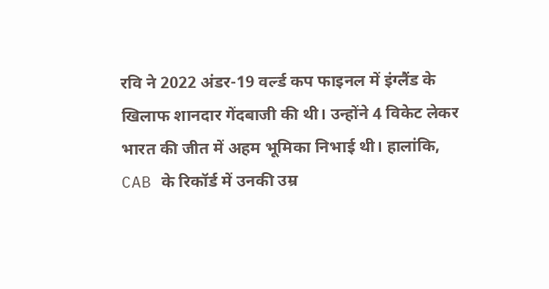रवि ने 2022 अंडर-19 वर्ल्ड कप फाइनल में इंग्लैंड के खिलाफ शानदार गेंदबाजी की थी। उन्होंने 4 विकेट लेकर भारत की जीत में अहम भूमिका निभाई थी। हालांकि, CAB के रिकॉर्ड में उनकी उम्र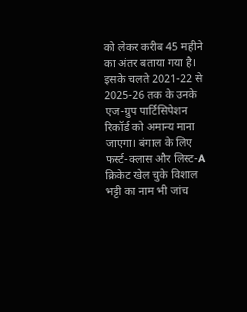को लेकर करीब 45 महीने का अंतर बताया गया है। इसके चलते 2021-22 से 2025-26 तक के उनके एज-ग्रुप पार्टिसिपेशन रिकॉर्ड को अमान्य माना जाएगा। बंगाल के लिए फर्स्ट-क्लास और लिस्ट-A क्रिकेट खेल चुके विशाल भट्टी का नाम भी जांच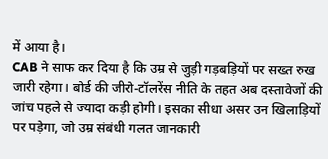में आया है।
CAB ने साफ कर दिया है कि उम्र से जुड़ी गड़बड़ियों पर सख्त रुख जारी रहेगा। बोर्ड की जीरो-टॉलरेंस नीति के तहत अब दस्तावेजों की जांच पहले से ज्यादा कड़ी होगी। इसका सीधा असर उन खिलाड़ियों पर पड़ेगा, जो उम्र संबंधी गलत जानकारी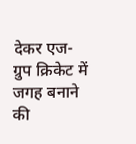देकर एज-ग्रुप क्रिकेट में जगह बनाने की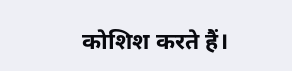कोशिश करते हैं।